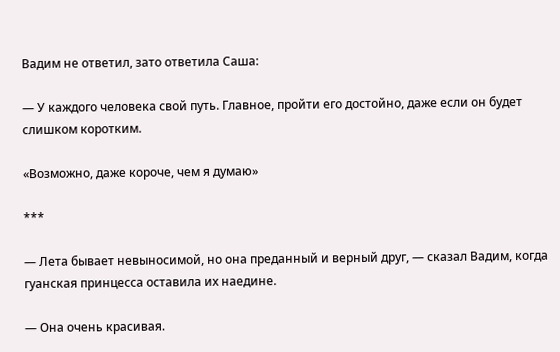Вадим не ответил, зато ответила Саша:

— У каждого человека свой путь. Главное, пройти его достойно, даже если он будет слишком коротким.

«Возможно, даже короче, чем я думаю»

***

— Лета бывает невыносимой, но она преданный и верный друг, — сказал Вадим, когда гуанская принцесса оставила их наедине.

— Она очень красивая.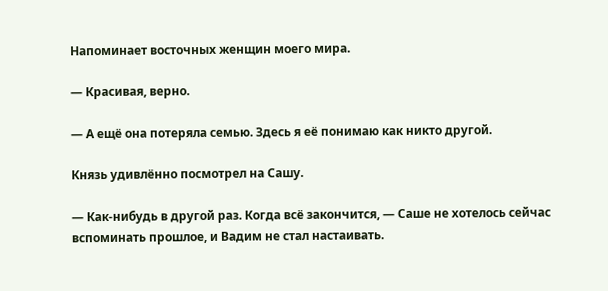Напоминает восточных женщин моего мира.

— Красивая, верно.

— А ещё она потеряла семью. Здесь я её понимаю как никто другой.

Князь удивлённо посмотрел на Сашу.

— Как-нибудь в другой раз. Когда всё закончится, — Саше не хотелось сейчас вспоминать прошлое, и Вадим не стал настаивать.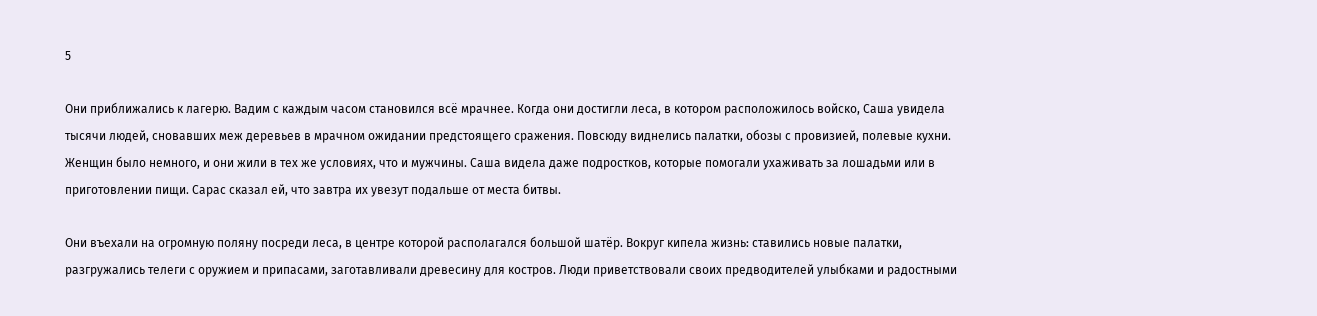5

Они приближались к лагерю. Вадим с каждым часом становился всё мрачнее. Когда они достигли леса, в котором расположилось войско, Саша увидела тысячи людей, сновавших меж деревьев в мрачном ожидании предстоящего сражения. Повсюду виднелись палатки, обозы с провизией, полевые кухни. Женщин было немного, и они жили в тех же условиях, что и мужчины. Саша видела даже подростков, которые помогали ухаживать за лошадьми или в приготовлении пищи. Сарас сказал ей, что завтра их увезут подальше от места битвы.

Они въехали на огромную поляну посреди леса, в центре которой располагался большой шатёр. Вокруг кипела жизнь: ставились новые палатки, разгружались телеги с оружием и припасами, заготавливали древесину для костров. Люди приветствовали своих предводителей улыбками и радостными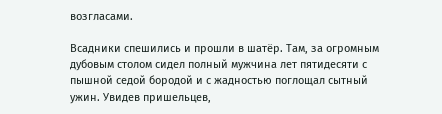возгласами.

Всадники спешились и прошли в шатёр. Там, за огромным дубовым столом сидел полный мужчина лет пятидесяти с пышной седой бородой и с жадностью поглощал сытный ужин. Увидев пришельцев,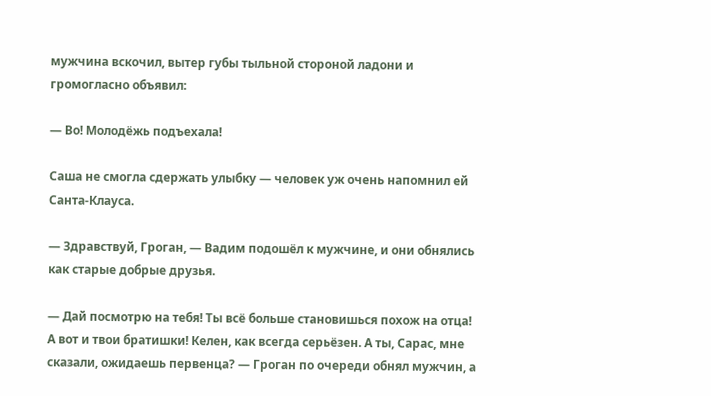мужчина вскочил, вытер губы тыльной стороной ладони и громогласно объявил:

— Во! Молодёжь подъехала!

Саша не смогла сдержать улыбку — человек уж очень напомнил ей Санта-Клауса.

— Здравствуй, Гроган, — Вадим подошёл к мужчине, и они обнялись как старые добрые друзья.

— Дай посмотрю на тебя! Ты всё больше становишься похож на отца! А вот и твои братишки! Келен, как всегда серьёзен. А ты, Сарас, мне сказали, ожидаешь первенца? — Гроган по очереди обнял мужчин, а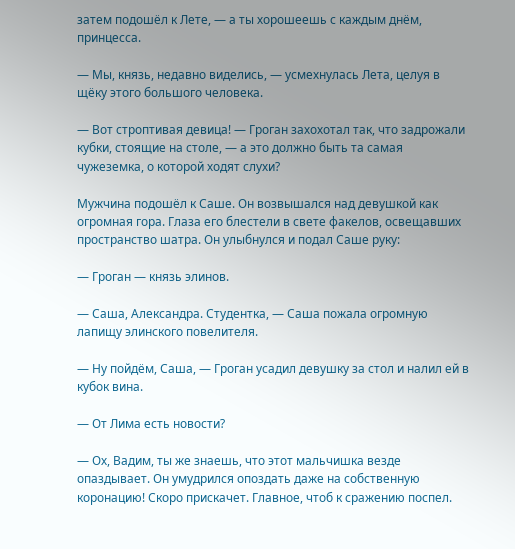затем подошёл к Лете, — а ты хорошеешь с каждым днём, принцесса.

— Мы, князь, недавно виделись, — усмехнулась Лета, целуя в щёку этого большого человека.

— Вот строптивая девица! — Гроган захохотал так, что задрожали кубки, стоящие на столе, — а это должно быть та самая чужеземка, о которой ходят слухи?

Мужчина подошёл к Саше. Он возвышался над девушкой как огромная гора. Глаза его блестели в свете факелов, освещавших пространство шатра. Он улыбнулся и подал Саше руку:

— Гроган — князь элинов.

— Саша, Александра. Студентка, — Саша пожала огромную лапищу элинского повелителя.

— Ну пойдём, Саша, — Гроган усадил девушку за стол и налил ей в кубок вина.

— От Лима есть новости?

— Ох, Вадим, ты же знаешь, что этот мальчишка везде опаздывает. Он умудрился опоздать даже на собственную коронацию! Скоро прискачет. Главное, чтоб к сражению поспел.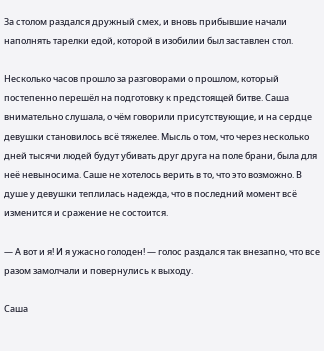За столом раздался дружный смех, и вновь прибывшие начали наполнять тарелки едой, которой в изобилии был заставлен стол.

Несколько часов прошло за разговорами о прошлом, который постепенно перешёл на подготовку к предстоящей битве. Саша внимательно слушала, о чём говорили присутствующие, и на сердце девушки становилось всё тяжелее. Мысль о том, что через несколько дней тысячи людей будут убивать друг друга на поле брани, была для неё невыносима. Саше не хотелось верить в то, что это возможно. В душе у девушки теплилась надежда, что в последний момент всё изменится и сражение не состоится.

— А вот и я! И я ужасно голоден! — голос раздался так внезапно, что все разом замолчали и повернулись к выходу.

Саша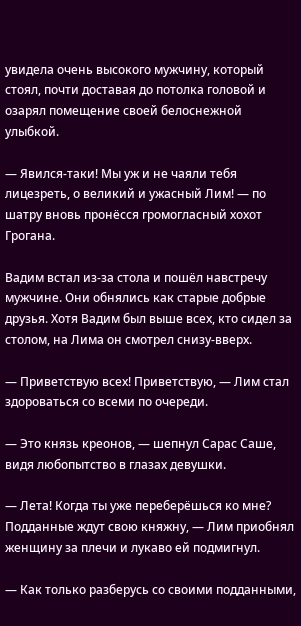увидела очень высокого мужчину, который стоял, почти доставая до потолка головой и озарял помещение своей белоснежной улыбкой.

— Явился-таки! Мы уж и не чаяли тебя лицезреть, о великий и ужасный Лим! — по шатру вновь пронёсся громогласный хохот Грогана.

Вадим встал из-за стола и пошёл навстречу мужчине. Они обнялись как старые добрые друзья. Хотя Вадим был выше всех, кто сидел за столом, на Лима он смотрел снизу-вверх.

— Приветствую всех! Приветствую, — Лим стал здороваться со всеми по очереди.

— Это князь креонов, — шепнул Сарас Саше, видя любопытство в глазах девушки.

— Лета! Когда ты уже переберёшься ко мне? Подданные ждут свою княжну, — Лим приобнял женщину за плечи и лукаво ей подмигнул.

— Как только разберусь со своими подданными,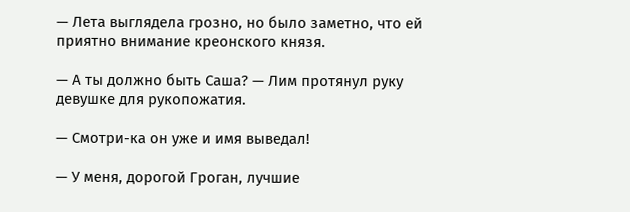— Лета выглядела грозно, но было заметно, что ей приятно внимание креонского князя.

— А ты должно быть Саша? — Лим протянул руку девушке для рукопожатия.

— Смотри-ка он уже и имя выведал!

— У меня, дорогой Гроган, лучшие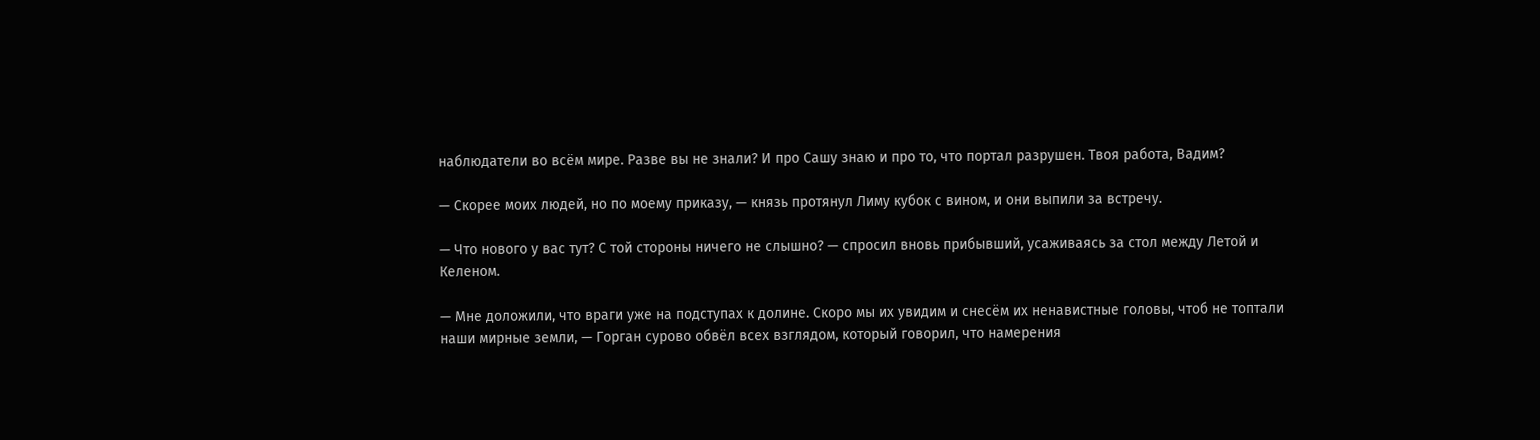наблюдатели во всём мире. Разве вы не знали? И про Сашу знаю и про то, что портал разрушен. Твоя работа, Вадим?

— Скорее моих людей, но по моему приказу, — князь протянул Лиму кубок с вином, и они выпили за встречу.

— Что нового у вас тут? С той стороны ничего не слышно? — спросил вновь прибывший, усаживаясь за стол между Летой и Келеном.

— Мне доложили, что враги уже на подступах к долине. Скоро мы их увидим и снесём их ненавистные головы, чтоб не топтали наши мирные земли, — Горган сурово обвёл всех взглядом, который говорил, что намерения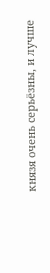князя очень серьёзны, и лучше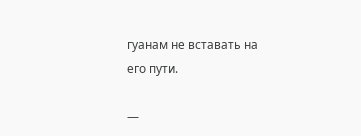гуанам не вставать на его пути.

—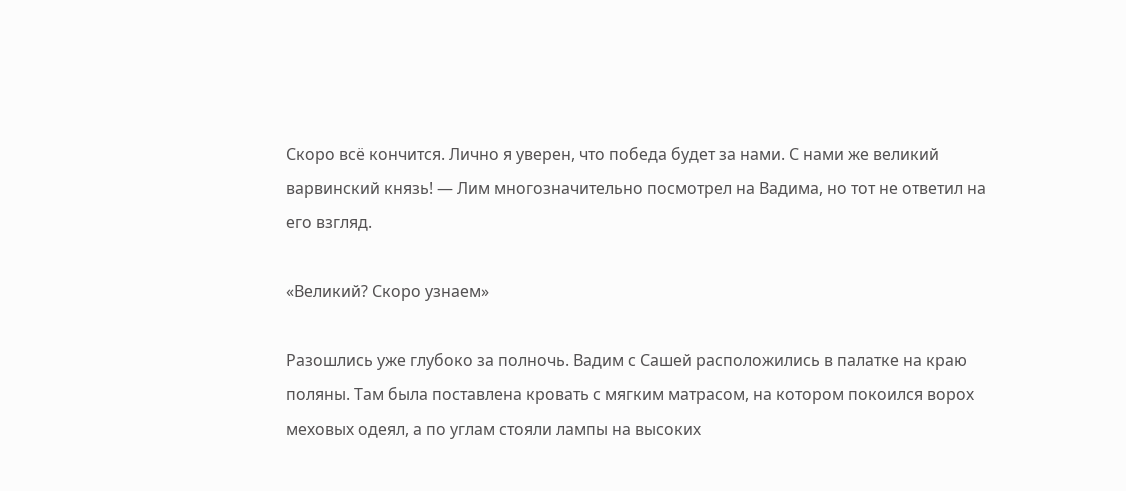Скоро всё кончится. Лично я уверен, что победа будет за нами. С нами же великий варвинский князь! — Лим многозначительно посмотрел на Вадима, но тот не ответил на его взгляд.

«Великий? Скоро узнаем»

Разошлись уже глубоко за полночь. Вадим с Сашей расположились в палатке на краю поляны. Там была поставлена кровать с мягким матрасом, на котором покоился ворох меховых одеял, а по углам стояли лампы на высоких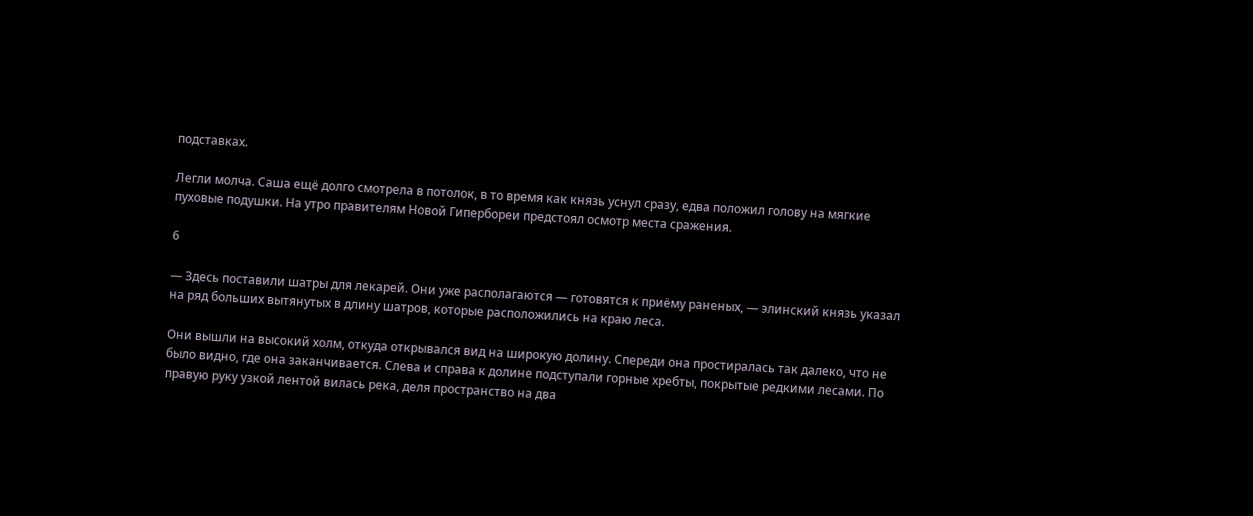подставках.

Легли молча. Саша ещё долго смотрела в потолок, в то время как князь уснул сразу, едва положил голову на мягкие пуховые подушки. На утро правителям Новой Гипербореи предстоял осмотр места сражения.

6

— Здесь поставили шатры для лекарей. Они уже располагаются — готовятся к приёму раненых, — элинский князь указал на ряд больших вытянутых в длину шатров, которые расположились на краю леса.

Они вышли на высокий холм, откуда открывался вид на широкую долину. Спереди она простиралась так далеко, что не было видно, где она заканчивается. Слева и справа к долине подступали горные хребты, покрытые редкими лесами. По правую руку узкой лентой вилась река, деля пространство на два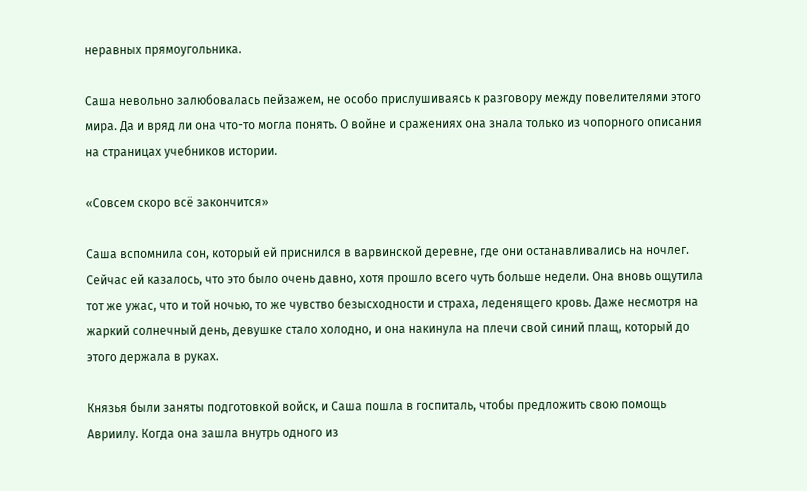неравных прямоугольника.

Саша невольно залюбовалась пейзажем, не особо прислушиваясь к разговору между повелителями этого мира. Да и вряд ли она что-то могла понять. О войне и сражениях она знала только из чопорного описания на страницах учебников истории.

«Совсем скоро всё закончится»

Саша вспомнила сон, который ей приснился в варвинской деревне, где они останавливались на ночлег. Сейчас ей казалось, что это было очень давно, хотя прошло всего чуть больше недели. Она вновь ощутила тот же ужас, что и той ночью, то же чувство безысходности и страха, леденящего кровь. Даже несмотря на жаркий солнечный день, девушке стало холодно, и она накинула на плечи свой синий плащ, который до этого держала в руках.

Князья были заняты подготовкой войск, и Саша пошла в госпиталь, чтобы предложить свою помощь Авриилу. Когда она зашла внутрь одного из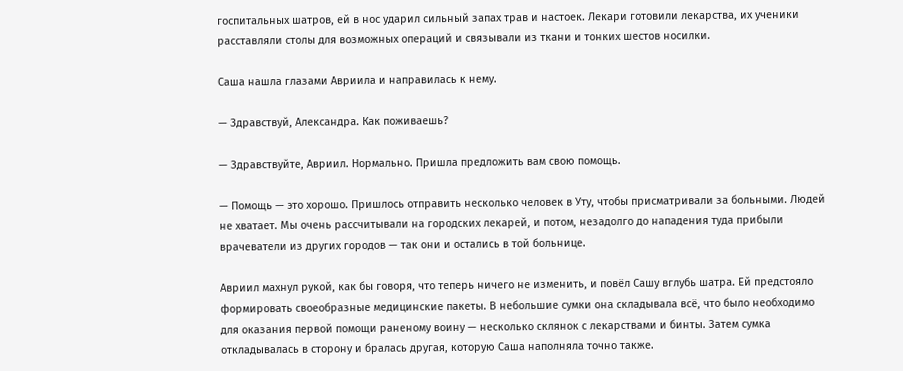госпитальных шатров, ей в нос ударил сильный запах трав и настоек. Лекари готовили лекарства, их ученики расставляли столы для возможных операций и связывали из ткани и тонких шестов носилки.

Саша нашла глазами Авриила и направилась к нему.

— Здравствуй, Александра. Как поживаешь?

— Здравствуйте, Авриил. Нормально. Пришла предложить вам свою помощь.

— Помощь — это хорошо. Пришлось отправить несколько человек в Уту, чтобы присматривали за больными. Людей не хватает. Мы очень рассчитывали на городских лекарей, и потом, незадолго до нападения туда прибыли врачеватели из других городов — так они и остались в той больнице.

Авриил махнул рукой, как бы говоря, что теперь ничего не изменить, и повёл Сашу вглубь шатра. Ей предстояло формировать своеобразные медицинские пакеты. В небольшие сумки она складывала всё, что было необходимо для оказания первой помощи раненому воину — несколько склянок с лекарствами и бинты. Затем сумка откладывалась в сторону и бралась другая, которую Саша наполняла точно также.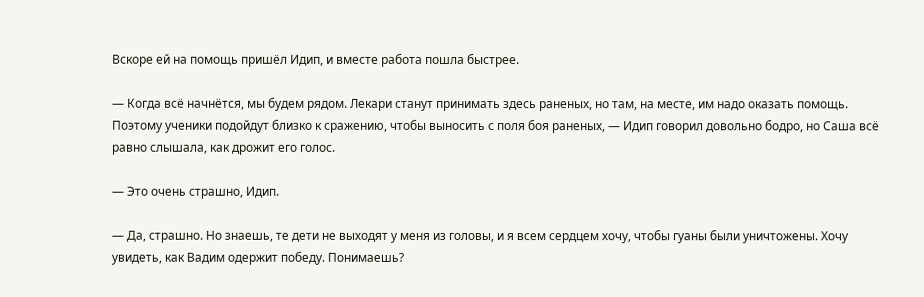Вскоре ей на помощь пришёл Идип, и вместе работа пошла быстрее.

— Когда всё начнётся, мы будем рядом. Лекари станут принимать здесь раненых, но там, на месте, им надо оказать помощь. Поэтому ученики подойдут близко к сражению, чтобы выносить с поля боя раненых, — Идип говорил довольно бодро, но Саша всё равно слышала, как дрожит его голос.

— Это очень страшно, Идип.

— Да, страшно. Но знаешь, те дети не выходят у меня из головы, и я всем сердцем хочу, чтобы гуаны были уничтожены. Хочу увидеть, как Вадим одержит победу. Понимаешь?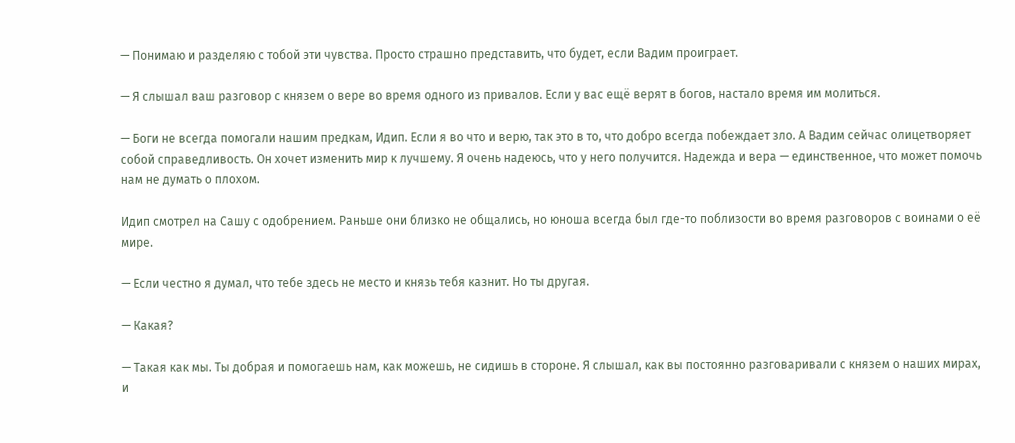— Понимаю и разделяю с тобой эти чувства. Просто страшно представить, что будет, если Вадим проиграет.

— Я слышал ваш разговор с князем о вере во время одного из привалов. Если у вас ещё верят в богов, настало время им молиться.

— Боги не всегда помогали нашим предкам, Идип. Если я во что и верю, так это в то, что добро всегда побеждает зло. А Вадим сейчас олицетворяет собой справедливость. Он хочет изменить мир к лучшему. Я очень надеюсь, что у него получится. Надежда и вера — единственное, что может помочь нам не думать о плохом.

Идип смотрел на Сашу с одобрением. Раньше они близко не общались, но юноша всегда был где-то поблизости во время разговоров с воинами о её мире.

— Если честно я думал, что тебе здесь не место и князь тебя казнит. Но ты другая.

— Какая?

— Такая как мы. Ты добрая и помогаешь нам, как можешь, не сидишь в стороне. Я слышал, как вы постоянно разговаривали с князем о наших мирах, и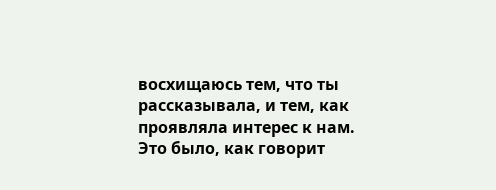восхищаюсь тем, что ты рассказывала, и тем, как проявляла интерес к нам. Это было, как говорит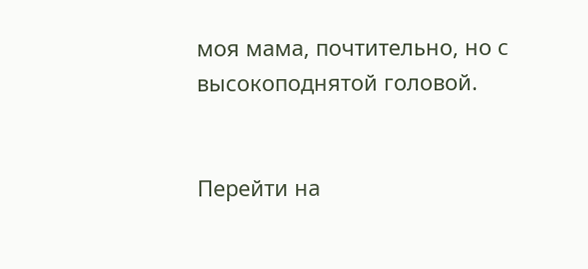моя мама, почтительно, но с высокоподнятой головой.


Перейти на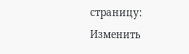страницу:
Изменить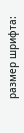размер шрифта: